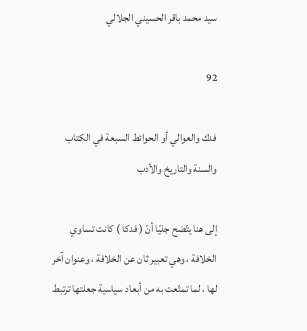سيد محمد باقر الحسيني الجلالي

92

فدك والعوالي أو الحوائط السبعة في الكتاب والسنة والتاريخ والأدب

إلى هنا يتّضح جليّا أنّ ( فدكا ) كانت تساوي الخلافة ، وهي تعبير ثان عن الخلافة ، وعنوان آخر لها ، لما تمتّعت به من أبعاد سياسية جعلتها ترتبط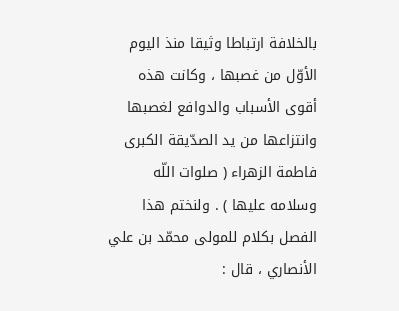بالخلافة ارتباطا وثيقا منذ اليوم الأوّل من غصبها ، وكانت هذه أقوى الأسباب والدوافع لغصبها وانتزاعها من يد الصدّيقة الكبرى فاطمة الزهراء ( صلوات اللّه وسلامه عليها ) . ولنختم هذا الفصل بكلام للمولى محمّد بن علي الأنصاري ، قال :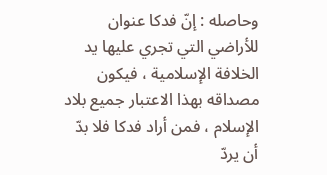وحاصله : إنّ فدكا عنوان للأراضي التي تجري عليها يد الخلافة الإسلامية ، فيكون مصداقه بهذا الاعتبار جميع بلاد الإسلام ، فمن أراد فدكا فلا بدّ أن يردّ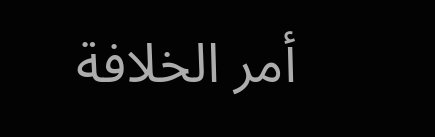أمر الخلافة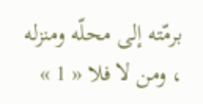برمّته إلى محلّه ومنزله ، ومن لا فلا « 1 »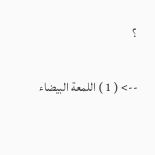؟

--> ( 1 ) اللمعة البيضاء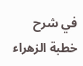في شرح خطبة الزهراء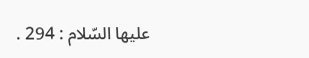عليها السّلام : 294 .